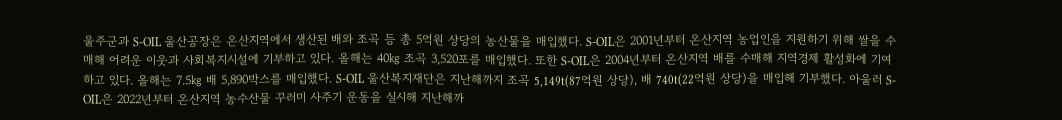울주군과 S-OIL 울산공장은 온산지역에서 생산된 배와 조곡 등 총 5억원 상당의 농산물을 매입했다. S-OIL은 2001년부터 온산지역 농업인을 지원하기 위해 쌀을 수매해 어려운 이웃과 사회복지시설에 기부하고 있다. 올해는 40㎏ 조곡 3,520포를 매입했다. 또한 S-OIL은 2004년부터 온산지역 배를 수매해 지역경제 활성화에 기여하고 있다. 올해는 7.5㎏ 배 5,890박스를 매입했다. S-OIL 울산복지재단은 지난해까지 조곡 5,149t(87억원 상당), 배 740t(22억원 상당)을 매입해 기부했다. 아울러 S-OIL은 2022년부터 온산지역 농수산물 꾸러미 사주기 운동을 실시해 지난해까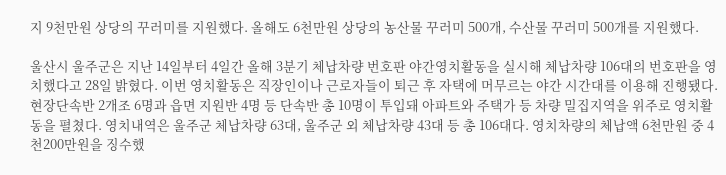지 9천만원 상당의 꾸러미를 지원했다. 올해도 6천만원 상당의 농산물 꾸러미 500개, 수산물 꾸러미 500개를 지원했다.

울산시 울주군은 지난 14일부터 4일간 올해 3분기 체납차량 번호판 야간영치활동을 실시해 체납차량 106대의 번호판을 영치했다고 28일 밝혔다. 이번 영치활동은 직장인이나 근로자들이 퇴근 후 자택에 머무르는 야간 시간대를 이용해 진행됐다. 현장단속반 2개조 6명과 읍면 지원반 4명 등 단속반 총 10명이 투입돼 아파트와 주택가 등 차량 밀집지역을 위주로 영치활동을 펼쳤다. 영치내역은 울주군 체납차량 63대, 울주군 외 체납차량 43대 등 총 106대다. 영치차량의 체납액 6천만원 중 4천200만원을 징수했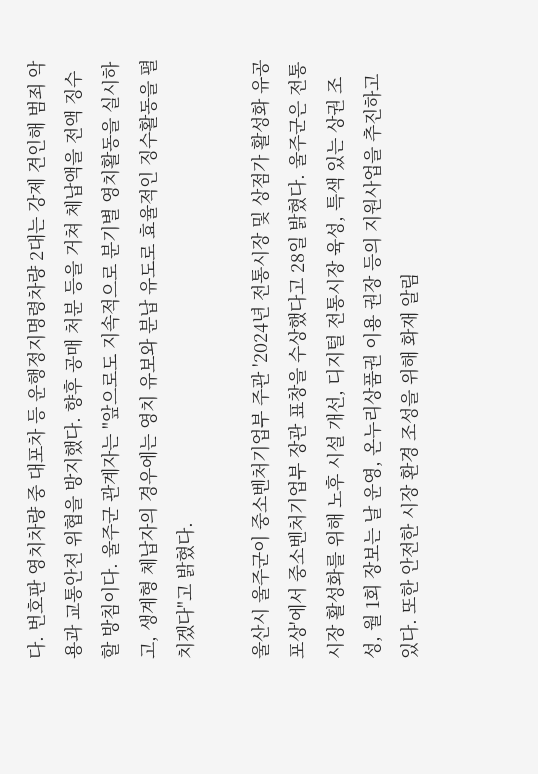다. 번호판 영치차량 중 대포차 등 운행정지명령차량 2대는 강제 견인해 범죄 악용과 교통안전 위협을 방지했다. 향후 공매 처분 등을 거쳐 체납액을 전액 징수할 방침이다. 울주군 관계자는 "앞으로도 지속적으로 분기별 영치활동을 실시하고, 생계형 체납자의 경우에는 영치 유보와 분납 유도로 효율적인 징수활동을 펼치겠다"고 밝혔다.

울산시 울주군이 중소벤처기업부 주관 '2024년 전통시장 및 상점가 활성화 유공 포상'에서 중소벤처기업부 장관 표창을 수상했다고 28일 밝혔다. 울주군은 전통시장 활성화를 위해 노후 시설 개선, 디지털 전통시장 육성, 특색 있는 상권 조성, 월 1회 장보는 날 운영, 온누리상품권 이용 권장 등의 지원사업을 추진하고 있다. 또한 안전한 시장 환경 조성을 위해 화재 알림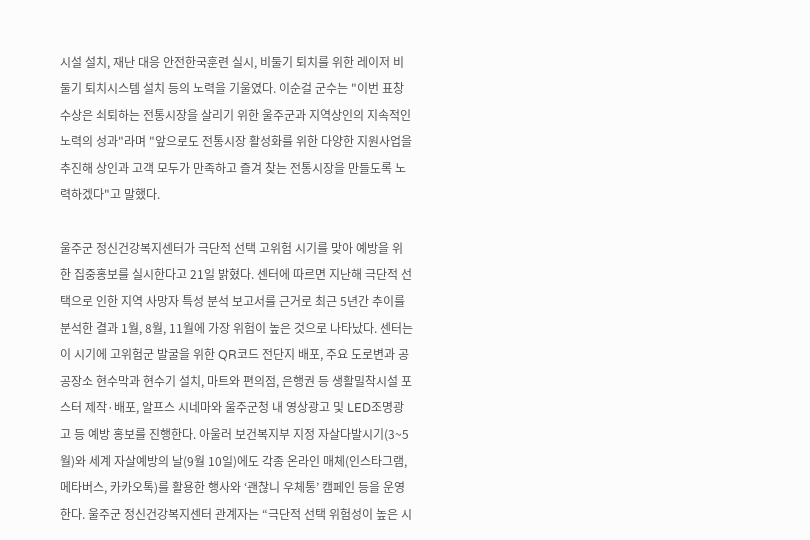시설 설치, 재난 대응 안전한국훈련 실시, 비둘기 퇴치를 위한 레이저 비둘기 퇴치시스템 설치 등의 노력을 기울였다. 이순걸 군수는 "이번 표창 수상은 쇠퇴하는 전통시장을 살리기 위한 울주군과 지역상인의 지속적인 노력의 성과"라며 "앞으로도 전통시장 활성화를 위한 다양한 지원사업을 추진해 상인과 고객 모두가 만족하고 즐겨 찾는 전통시장을 만들도록 노력하겠다"고 말했다.

울주군 정신건강복지센터가 극단적 선택 고위험 시기를 맞아 예방을 위한 집중홍보를 실시한다고 21일 밝혔다. 센터에 따르면 지난해 극단적 선택으로 인한 지역 사망자 특성 분석 보고서를 근거로 최근 5년간 추이를 분석한 결과 1월, 8월, 11월에 가장 위험이 높은 것으로 나타났다. 센터는 이 시기에 고위험군 발굴을 위한 QR코드 전단지 배포, 주요 도로변과 공공장소 현수막과 현수기 설치, 마트와 편의점, 은행권 등 생활밀착시설 포스터 제작·배포, 알프스 시네마와 울주군청 내 영상광고 및 LED조명광고 등 예방 홍보를 진행한다. 아울러 보건복지부 지정 자살다발시기(3~5월)와 세계 자살예방의 날(9월 10일)에도 각종 온라인 매체(인스타그램, 메타버스, 카카오톡)를 활용한 행사와 ‘괜찮니 우체통’ 캠페인 등을 운영한다. 울주군 정신건강복지센터 관계자는 “극단적 선택 위험성이 높은 시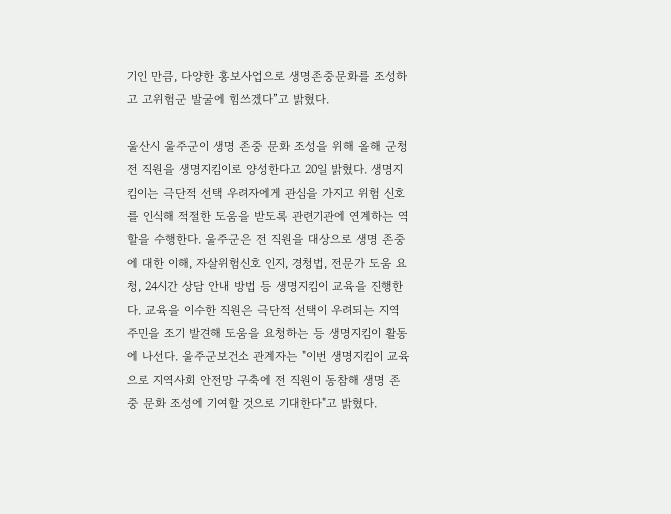기인 만큼, 다양한 홍보사업으로 생명존중문화를 조성하고 고위험군 발굴에 힘쓰겠다”고 밝혔다.

울산시 울주군이 생명 존중 문화 조성을 위해 올해 군청 전 직원을 생명지킴이로 양성한다고 20일 밝혔다. 생명지킴이는 극단적 선택 우려자에게 관심을 가지고 위험 신호를 인식해 적절한 도움을 받도록 관련기관에 연계하는 역할을 수행한다. 울주군은 전 직원을 대상으로 생명 존중에 대한 이해, 자살위험신호 인지, 경청법, 전문가 도움 요청, 24시간 상담 안내 방법 등 생명지킴이 교육을 진행한다. 교육을 이수한 직원은 극단적 선택이 우려되는 지역주민을 조기 발견해 도움을 요청하는 등 생명지킴이 활동에 나선다. 울주군보건소 관계자는 "이번 생명지킴이 교육으로 지역사회 안전망 구축에 전 직원이 동참해 생명 존중 문화 조성에 기여할 것으로 기대한다"고 밝혔다.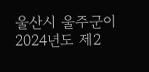울산시 울주군이 2024년도 제2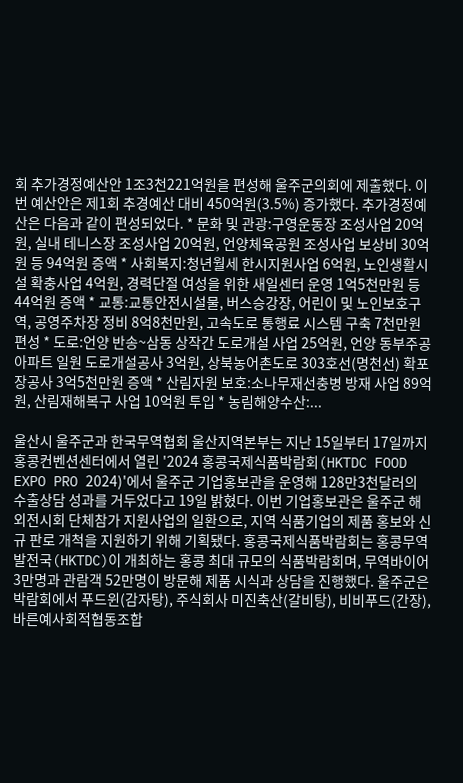회 추가경정예산안 1조3천221억원을 편성해 울주군의회에 제출했다. 이번 예산안은 제1회 추경예산 대비 450억원(3.5%) 증가했다. 추가경정예산은 다음과 같이 편성되었다. * 문화 및 관광:구영운동장 조성사업 20억원, 실내 테니스장 조성사업 20억원, 언양체육공원 조성사업 보상비 30억원 등 94억원 증액 * 사회복지:청년월세 한시지원사업 6억원, 노인생활시설 확충사업 4억원, 경력단절 여성을 위한 새일센터 운영 1억5천만원 등 44억원 증액 * 교통:교통안전시설물, 버스승강장, 어린이 및 노인보호구역, 공영주차장 정비 8억8천만원, 고속도로 통행료 시스템 구축 7천만원 편성 * 도로:언양 반송~삼동 상작간 도로개설 사업 25억원, 언양 동부주공아파트 일원 도로개설공사 3억원, 상북농어촌도로 303호선(명천선) 확포장공사 3억5천만원 증액 * 산림자원 보호:소나무재선충병 방재 사업 89억원, 산림재해복구 사업 10억원 투입 * 농림해양수산:...

울산시 울주군과 한국무역협회 울산지역본부는 지난 15일부터 17일까지 홍콩컨벤션센터에서 열린 '2024 홍콩국제식품박람회(HKTDC FOOD EXPO PRO 2024)'에서 울주군 기업홍보관을 운영해 128만3천달러의 수출상담 성과를 거두었다고 19일 밝혔다. 이번 기업홍보관은 울주군 해외전시회 단체참가 지원사업의 일환으로, 지역 식품기업의 제품 홍보와 신규 판로 개척을 지원하기 위해 기획됐다. 홍콩국제식품박람회는 홍콩무역발전국(HKTDC)이 개최하는 홍콩 최대 규모의 식품박람회며, 무역바이어 3만명과 관람객 52만명이 방문해 제품 시식과 상담을 진행했다. 울주군은 박람회에서 푸드윈(감자탕), 주식회사 미진축산(갈비탕), 비비푸드(간장), 바른예사회적협동조합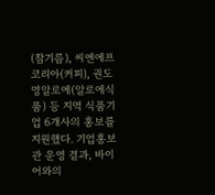(참기름), 씨엔에프코리아(커피), 권도영알로에(알로에식품) 등 지역 식품기업 6개사의 홍보를 지원했다. 기업홍보관 운영 결과, 바이어와의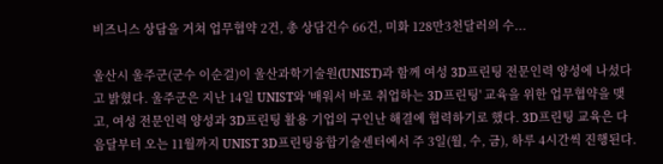비즈니스 상담을 거쳐 업무협약 2건, 총 상담건수 66건, 미화 128만3천달러의 수...

울산시 울주군(군수 이순걸)이 울산과학기술원(UNIST)과 함께 여성 3D프린팅 전문인력 양성에 나섰다고 밝혔다. 울주군은 지난 14일 UNIST와 '배워서 바로 취업하는 3D프린팅' 교육을 위한 업무협약을 맺고, 여성 전문인력 양성과 3D프린팅 활용 기업의 구인난 해결에 협력하기로 했다. 3D프린팅 교육은 다음달부터 오는 11월까지 UNIST 3D프린팅융합기술센터에서 주 3일(월, 수, 금), 하루 4시간씩 진행된다.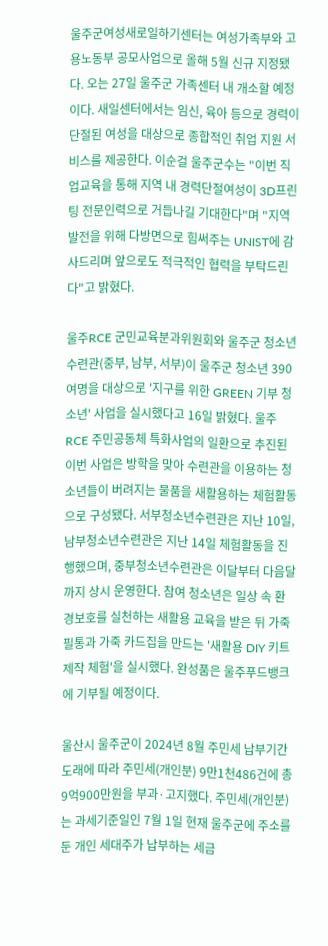울주군여성새로일하기센터는 여성가족부와 고용노동부 공모사업으로 올해 5월 신규 지정됐다. 오는 27일 울주군 가족센터 내 개소할 예정이다. 새일센터에서는 임신, 육아 등으로 경력이 단절된 여성을 대상으로 종합적인 취업 지원 서비스를 제공한다. 이순걸 울주군수는 "이번 직업교육을 통해 지역 내 경력단절여성이 3D프린팅 전문인력으로 거듭나길 기대한다"며 "지역 발전을 위해 다방면으로 힘써주는 UNIST에 감사드리며 앞으로도 적극적인 협력을 부탁드린다"고 밝혔다.

울주RCE 군민교육분과위원회와 울주군 청소년수련관(중부, 남부, 서부)이 울주군 청소년 390여명을 대상으로 '지구를 위한 GREEN 기부 청소년' 사업을 실시했다고 16일 밝혔다. 울주RCE 주민공동체 특화사업의 일환으로 추진된 이번 사업은 방학을 맞아 수련관을 이용하는 청소년들이 버려지는 물품을 새활용하는 체험활동으로 구성됐다. 서부청소년수련관은 지난 10일, 남부청소년수련관은 지난 14일 체험활동을 진행했으며, 중부청소년수련관은 이달부터 다음달까지 상시 운영한다. 참여 청소년은 일상 속 환경보호를 실천하는 새활용 교육을 받은 뒤 가죽 필통과 가죽 카드집을 만드는 '새활용 DIY 키트 제작 체험'을 실시했다. 완성품은 울주푸드뱅크에 기부될 예정이다.

울산시 울주군이 2024년 8월 주민세 납부기간 도래에 따라 주민세(개인분) 9만1천486건에 총 9억900만원을 부과·고지했다. 주민세(개인분)는 과세기준일인 7월 1일 현재 울주군에 주소를 둔 개인 세대주가 납부하는 세금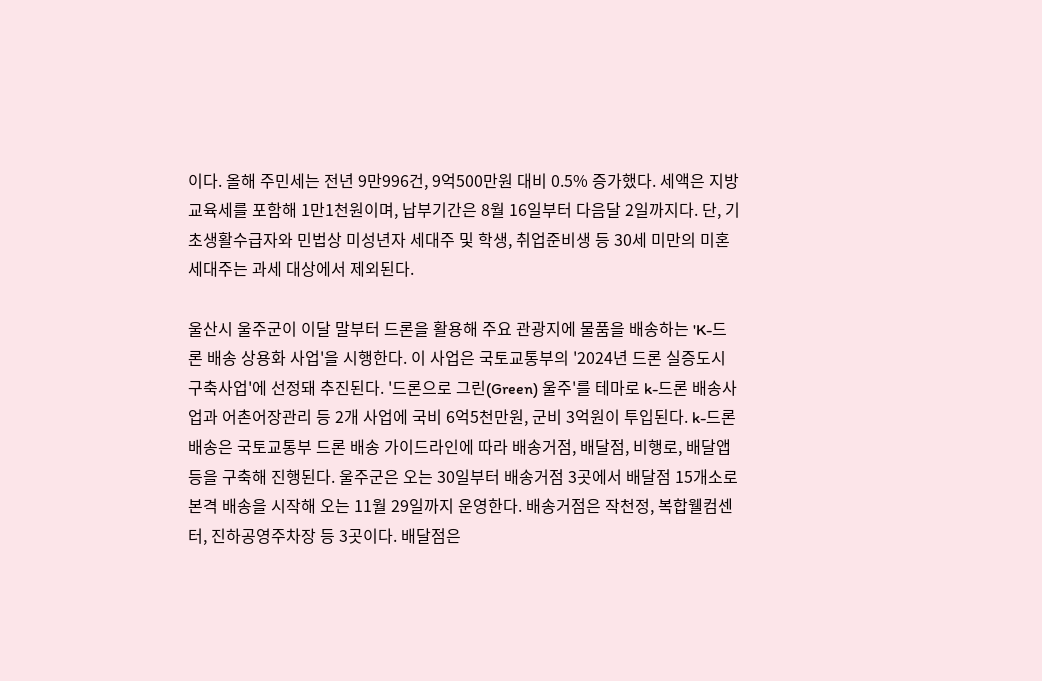이다. 올해 주민세는 전년 9만996건, 9억500만원 대비 0.5% 증가했다. 세액은 지방교육세를 포함해 1만1천원이며, 납부기간은 8월 16일부터 다음달 2일까지다. 단, 기초생활수급자와 민법상 미성년자 세대주 및 학생, 취업준비생 등 30세 미만의 미혼 세대주는 과세 대상에서 제외된다.

울산시 울주군이 이달 말부터 드론을 활용해 주요 관광지에 물품을 배송하는 'K-드론 배송 상용화 사업'을 시행한다. 이 사업은 국토교통부의 '2024년 드론 실증도시 구축사업'에 선정돼 추진된다. '드론으로 그린(Green) 울주'를 테마로 k-드론 배송사업과 어촌어장관리 등 2개 사업에 국비 6억5천만원, 군비 3억원이 투입된다. k-드론 배송은 국토교통부 드론 배송 가이드라인에 따라 배송거점, 배달점, 비행로, 배달앱 등을 구축해 진행된다. 울주군은 오는 30일부터 배송거점 3곳에서 배달점 15개소로 본격 배송을 시작해 오는 11월 29일까지 운영한다. 배송거점은 작천정, 복합웰컴센터, 진하공영주차장 등 3곳이다. 배달점은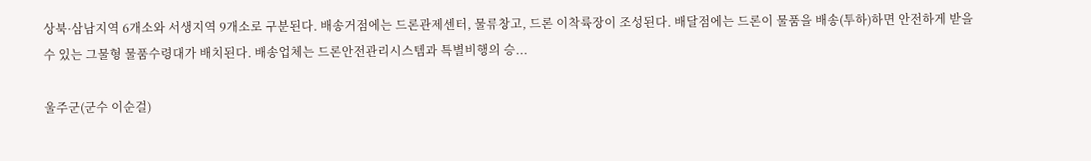상북·삼남지역 6개소와 서생지역 9개소로 구분된다. 배송거점에는 드론관제센터, 물류창고, 드론 이착륙장이 조성된다. 배달점에는 드론이 물품을 배송(투하)하면 안전하게 받을 수 있는 그물형 물품수령대가 배치된다. 배송업체는 드론안전관리시스템과 특별비행의 승...

울주군(군수 이순걸)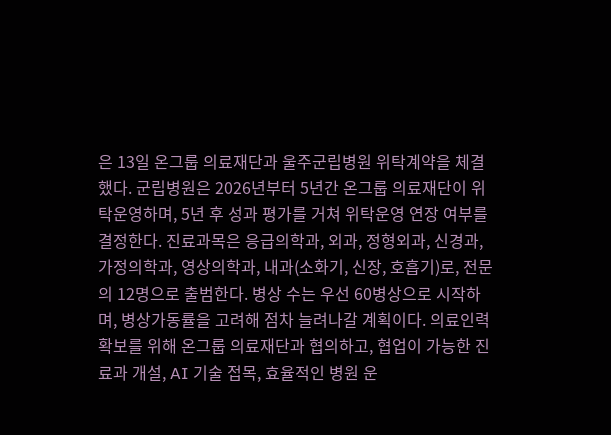은 13일 온그룹 의료재단과 울주군립병원 위탁계약을 체결했다. 군립병원은 2026년부터 5년간 온그룹 의료재단이 위탁운영하며, 5년 후 성과 평가를 거쳐 위탁운영 연장 여부를 결정한다. 진료과목은 응급의학과, 외과, 정형외과, 신경과, 가정의학과, 영상의학과, 내과(소화기, 신장, 호흡기)로, 전문의 12명으로 출범한다. 병상 수는 우선 60병상으로 시작하며, 병상가동률을 고려해 점차 늘려나갈 계획이다. 의료인력 확보를 위해 온그룹 의료재단과 협의하고, 협업이 가능한 진료과 개설, AI 기술 접목, 효율적인 병원 운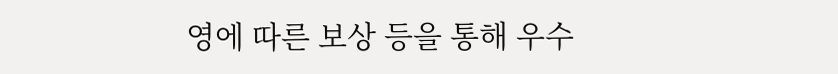영에 따른 보상 등을 통해 우수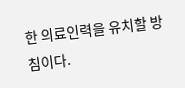한 의료인력을 유치할 방침이다.